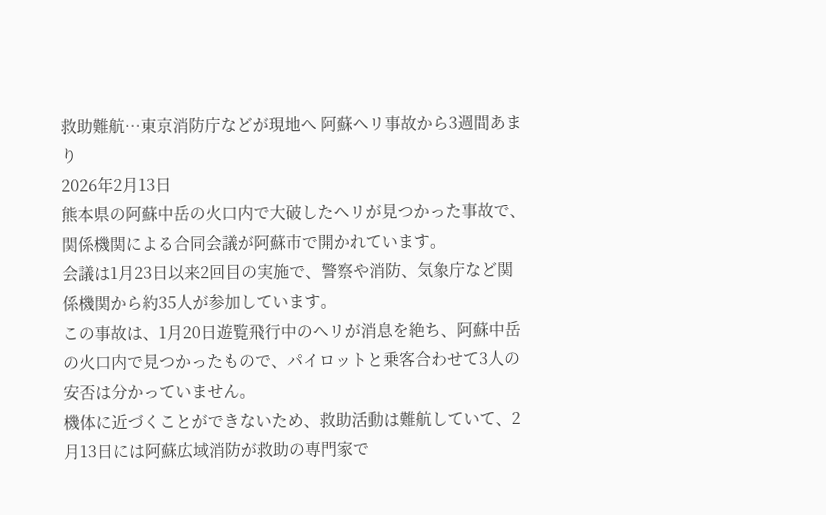救助難航…東京消防庁などが現地へ 阿蘇ヘリ事故から3週間あまり
2026年2月13日
熊本県の阿蘇中岳の火口内で大破したヘリが見つかった事故で、関係機関による合同会議が阿蘇市で開かれています。
会議は1月23日以来2回目の実施で、警察や消防、気象庁など関係機関から約35人が参加しています。
この事故は、1月20日遊覧飛行中のヘリが消息を絶ち、阿蘇中岳の火口内で見つかったもので、パイロットと乗客合わせて3人の安否は分かっていません。
機体に近づくことができないため、救助活動は難航していて、2月13日には阿蘇広域消防が救助の専門家で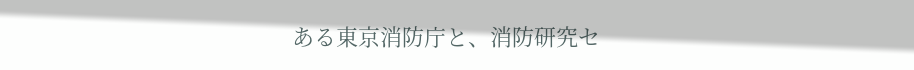ある東京消防庁と、消防研究セ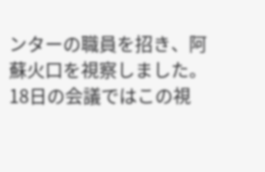ンターの職員を招き、阿蘇火口を視察しました。
18日の会議ではこの視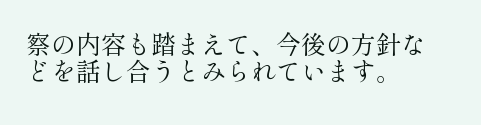察の内容も踏まえて、今後の方針などを話し合うとみられています。